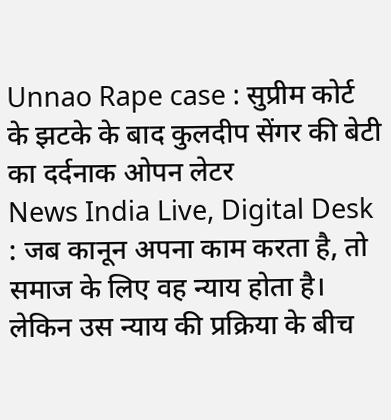Unnao Rape case : सुप्रीम कोर्ट के झटके के बाद कुलदीप सेंगर की बेटी का दर्दनाक ओपन लेटर
News India Live, Digital Desk : जब कानून अपना काम करता है, तो समाज के लिए वह न्याय होता है। लेकिन उस न्याय की प्रक्रिया के बीच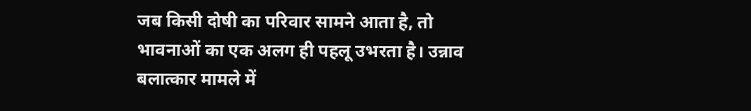जब किसी दोषी का परिवार सामने आता है, तो भावनाओं का एक अलग ही पहलू उभरता है। उन्नाव बलात्कार मामले में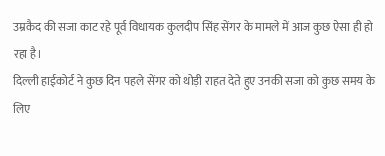उम्रकैद की सजा काट रहे पूर्व विधायक कुलदीप सिंह सेंगर के मामले में आज कुछ ऐसा ही हो रहा है।
दिल्ली हाईकोर्ट ने कुछ दिन पहले सेंगर को थोड़ी राहत देते हुए उनकी सजा को कुछ समय के लिए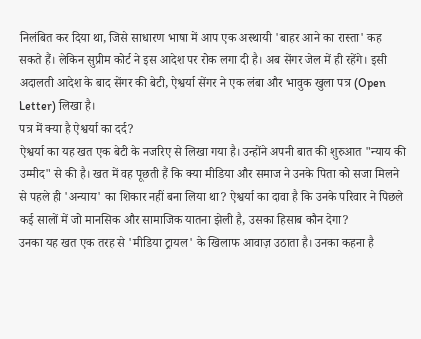निलंबित कर दिया था, जिसे साधारण भाषा में आप एक अस्थायी 'बाहर आने का रास्ता' कह सकते हैं। लेकिन सुप्रीम कोर्ट ने इस आदेश पर रोक लगा दी है। अब सेंगर जेल में ही रहेंगे। इसी अदालती आदेश के बाद सेंगर की बेटी, ऐश्वर्या सेंगर ने एक लंबा और भावुक खुला पत्र (Open Letter) लिखा है।
पत्र में क्या है ऐश्वर्या का दर्द?
ऐश्वर्या का यह खत एक बेटी के नजरिए से लिखा गया है। उन्होंने अपनी बात की शुरुआत "न्याय की उम्मीद" से की है। खत में वह पूछती हैं कि क्या मीडिया और समाज ने उनके पिता को सजा मिलने से पहले ही 'अन्याय' का शिकार नहीं बना लिया था? ऐश्वर्या का दावा है कि उनके परिवार ने पिछले कई सालों में जो मानसिक और सामाजिक यातना झेली है, उसका हिसाब कौन देगा?
उनका यह खत एक तरह से 'मीडिया ट्रायल' के खिलाफ आवाज़ उठाता है। उनका कहना है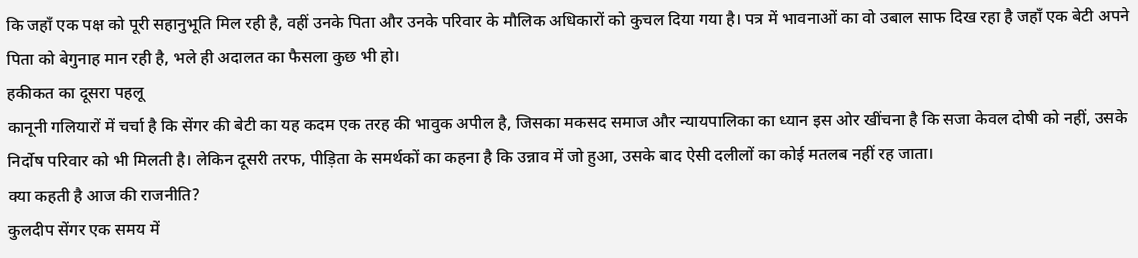कि जहाँ एक पक्ष को पूरी सहानुभूति मिल रही है, वहीं उनके पिता और उनके परिवार के मौलिक अधिकारों को कुचल दिया गया है। पत्र में भावनाओं का वो उबाल साफ दिख रहा है जहाँ एक बेटी अपने पिता को बेगुनाह मान रही है, भले ही अदालत का फैसला कुछ भी हो।
हकीकत का दूसरा पहलू
कानूनी गलियारों में चर्चा है कि सेंगर की बेटी का यह कदम एक तरह की भावुक अपील है, जिसका मकसद समाज और न्यायपालिका का ध्यान इस ओर खींचना है कि सजा केवल दोषी को नहीं, उसके निर्दोष परिवार को भी मिलती है। लेकिन दूसरी तरफ, पीड़िता के समर्थकों का कहना है कि उन्नाव में जो हुआ, उसके बाद ऐसी दलीलों का कोई मतलब नहीं रह जाता।
क्या कहती है आज की राजनीति?
कुलदीप सेंगर एक समय में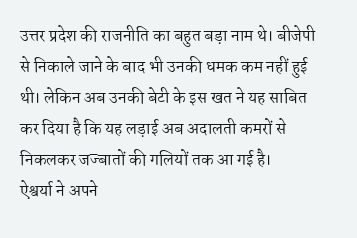उत्तर प्रदेश की राजनीति का बहुत बड़ा नाम थे। बीजेपी से निकाले जाने के बाद भी उनकी धमक कम नहीं हुई थी। लेकिन अब उनकी बेटी के इस खत ने यह साबित कर दिया है कि यह लड़ाई अब अदालती कमरों से निकलकर जज्बातों की गलियों तक आ गई है।
ऐश्वर्या ने अपने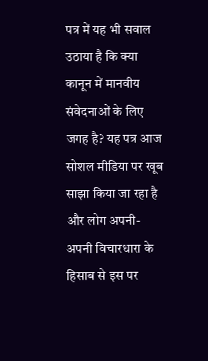पत्र में यह भी सवाल उठाया है कि क्या कानून में मानवीय संवेदनाओं के लिए जगह है? यह पत्र आज सोशल मीडिया पर खूब साझा किया जा रहा है और लोग अपनी-अपनी विचारधारा के हिसाब से इस पर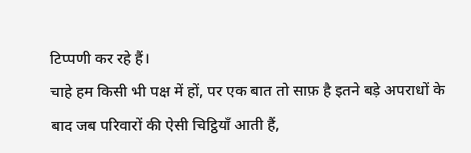टिप्पणी कर रहे हैं।
चाहे हम किसी भी पक्ष में हों, पर एक बात तो साफ़ है इतने बड़े अपराधों के बाद जब परिवारों की ऐसी चिट्ठियाँ आती हैं,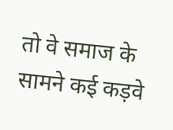तो वे समाज के सामने कई कड़वे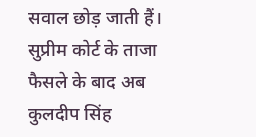सवाल छोड़ जाती हैं। सुप्रीम कोर्ट के ताजा फैसले के बाद अब कुलदीप सिंह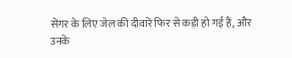सेंगर के लिए जेल की दीवारें फिर से कड़ी हो गई हैं, और उनके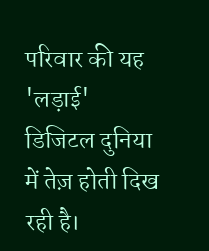परिवार की यह 'लड़ाई' डिजिटल दुनिया में तेज़ होती दिख रही है।